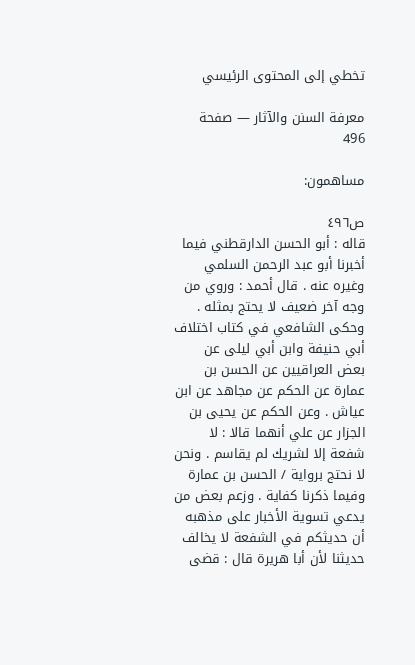تخطي إلى المحتوى الرئيسي

معرفة السنن والآثار — صفحة 496

مساهمون:

ص٤٩٦
قاله : أبو الحسن الدارقطني فيما أخبرنا أبو عبد الرحمن السلمي وغيره عنه . قال أحمد : وروي من وجه آخر ضعيف لا يحتج بمثله . وحكى الشافعي في كتاب اختلاف أبي حنيفة وابن أبي ليلى عن بعض العراقيين عن الحسن بن عمارة عن الحكم عن مجاهد عن ابن عياش . وعن الحكم عن يحيى بن الجزار عن علي أنهما قالا : لا شفعة إلا لشريك لم يقاسم . ونحن لا نحتج برواية / الحسن بن عمارة وفيما ذكرنا كفاية . وزعم بعض من يدعي تسوية الأخبار على مذهبه أن حديثكم في الشفعة لا يخالف حديثنا لأن أبا هريرة قال : قضى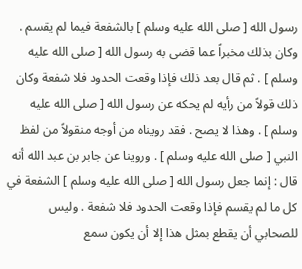رسول الله [ صلى الله عليه وسلم ] بالشفعة فيما لم يقسم . وكان بذلك مخبراً عما قضى به رسول الله [ صلى الله عليه وسلم ] . ثم قال بعد ذلك فإذا وقعت الحدود فلا شفعة وكان ذلك قولاً من رأيه لم يحكه عن رسول الله [ صلى الله عليه وسلم ] . وهذا لا يصح . فقد رويناه من أوجه منقولاً من لفظ النبي [ صلى الله عليه وسلم ] . وروينا عن جابر بن عبد الله أنه قال : إنما جعل رسول الله [ صلى الله عليه وسلم ] الشفعة في كل ما لم يقسم فإذا وقعت الحدود فلا شفعة . وليس للصحابي أن يقطع بمثل هذا إلا أن يكون سمع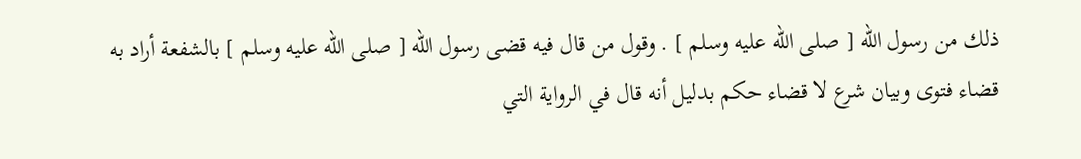ذلك من رسول الله [ صلى الله عليه وسلم ] . وقول من قال فيه قضى رسول الله [ صلى الله عليه وسلم ] بالشفعة أراد به قضاء فتوى وبيان شرع لا قضاء حكم بدليل أنه قال في الرواية التي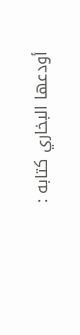أودعها البخاري كتابه :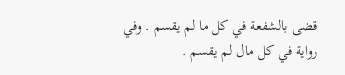قضى بالشفعة في كل ما لم يقسم . وفي رواية في كل مال لم يقسم .